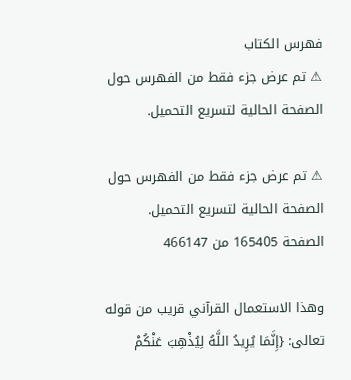فهرس الكتاب
⚠ تم عرض جزء فقط من الفهرس حول الصفحة الحالية لتسريع التحميل.

⚠ تم عرض جزء فقط من الفهرس حول الصفحة الحالية لتسريع التحميل.
الصفحة 165405 من 466147

وهذا الاستعمال القرآني قريب من قوله تعالى: {إِنَّمَا يُرِيدُ اللَّهُ لِيُذْهِبَ عَنْكُمْ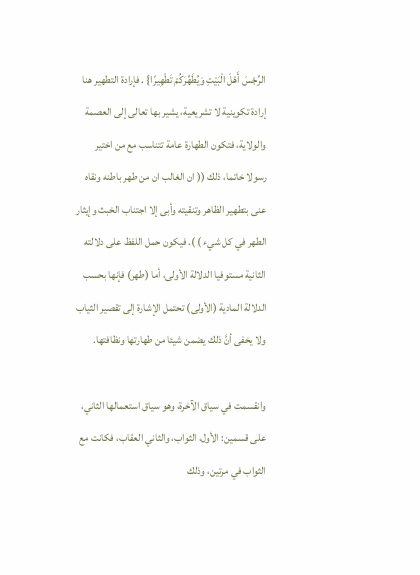الرِّجْسَ أَهْلَ الْبَيْتِ وَيُطَهِّرَكُمْ تَطْهِيرًا} . فإرادة التطهير هنا إرادة تكوينية لا تشريعية، يشير بها تعالى إلى العصمة والولاية، فتكون الطهارة عامة تتناسب مع من اختير رسولا خاتما، ذلك (( ان الغالب ان من طهر باطنه ونقاه عنى بتطهير الظاهر وتنقيته وأبى إلا اجتناب الخبث وإيثار الطهر في كل شيء ) ). فيكون حمل اللفظ على دلالته الثانية مستوفيا الدلالة الأولى، أما (طهر) فإنها بحسب الدلالة المادية (الأولى) تحتمل الإشارة إلى تقصير الثياب ولا يخفى أنَّ ذلك يضمن شيئا من طهارتها ونظافتها.

وانقسمت في سياق الآخرة، وهو سياق استعمالها الثاني، على قسمين: الأول، الثواب، والثاني العقاب، فكانت مع الثواب في مرتين، وذلك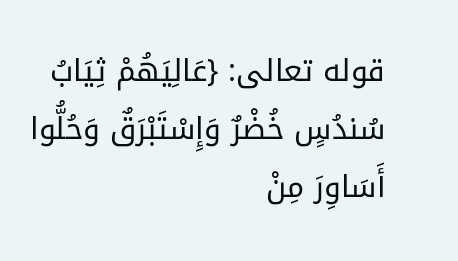قوله تعالى: {عَالِيَهُمْ ثِيَابُ سُندُسٍ خُضْرٌ وَإِسْتَبْرَقٌ وَحُلُّوا أَسَاوِرَ مِنْ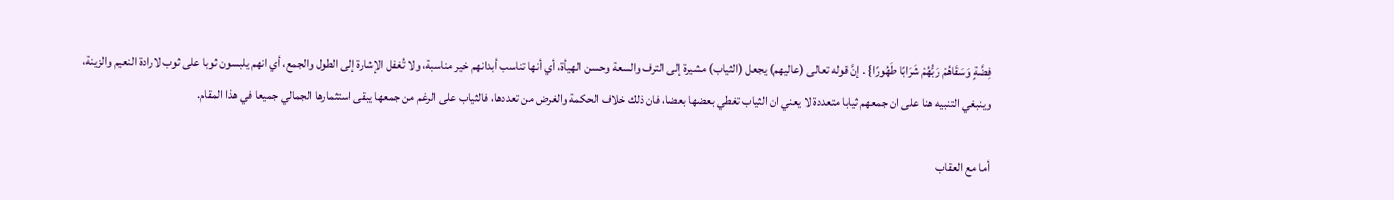فِضَّةٍ وَسَقَاهُمْ رَبُّهُمْ شَرَابًا طَهُورًا} . إنَّ قوله تعالى (عاليهم) يجعل (الثياب) مشيرة إلى الترف والسعة وحسن الهيأة، أي أنها تناسب أبدانهم خير مناسبة، ولا تُغفل الإشارة إلى الطول والجمع، أي انهم يلبسون ثوبا على ثوب لارادة النعيم والزينة، وينبغي التنبيه هنا على ان جمعهم ثيابا متعددة لا يعني ان الثياب تغطي بعضها بعضا، فان ذلك خلاف الحكمة والغرض من تعددها، فالثياب على الرغم من جمعها يبقى استثمارها الجمالي جميعا في هذا المقام.

أما مع العقاب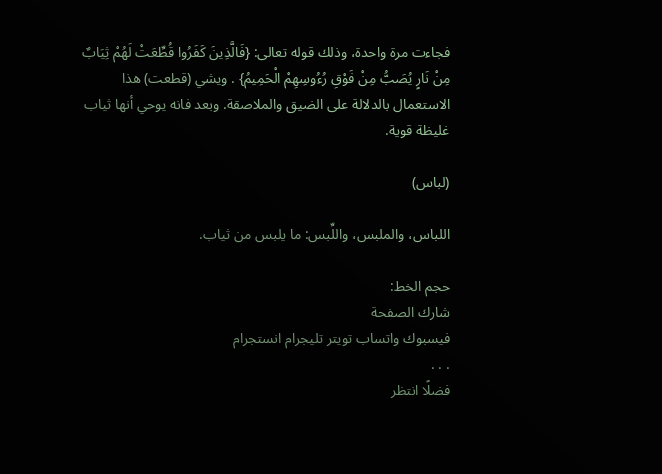فجاءت مرة واحدة، وذلك قوله تعالى: {فَالَّذِينَ كَفَرُوا قُطِّعَتْ لَهُمْ ثِيَابٌ مِنْ نَارٍ يُصَبُّ مِنْ فَوْقِ رُءُوسِهِمْ الْحَمِيمُ} . ويشي (قطعت) هذا الاستعمال بالدلالة على الضيق والملاصقة. وبعد فانه يوحي أنها ثياب غليظة قوية.

(لباس)

اللباس، والملبس، واللِّبس: ما يلبس من ثياب.

حجم الخط:
شارك الصفحة
فيسبوك واتساب تويتر تليجرام انستجرام
. . .
فضلًا انتظر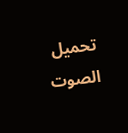تحميل الصوت